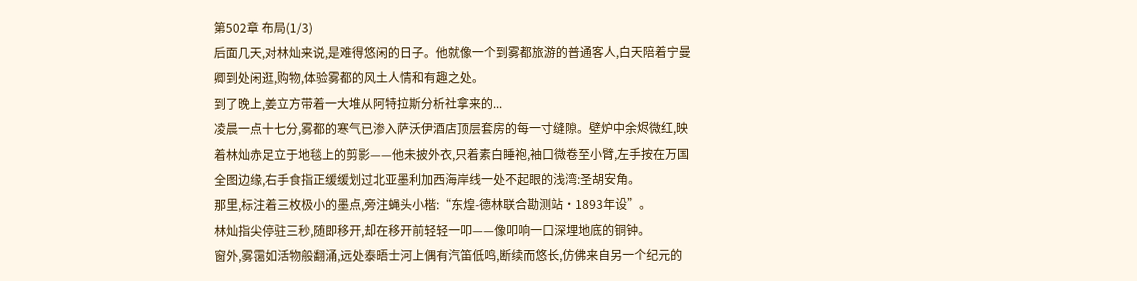第502章 布局(1/3)
后面几天,对林灿来说,是难得悠闲的日子。他就像一个到雾都旅游的普通客人,白天陪着宁曼卿到处闲逛,购物,体验雾都的风土人情和有趣之处。
到了晚上,姜立方带着一大堆从阿特拉斯分析社拿来的...
凌晨一点十七分,雾都的寒气已渗入萨沃伊酒店顶层套房的每一寸缝隙。壁炉中余烬微红,映着林灿赤足立于地毯上的剪影——他未披外衣,只着素白睡袍,袖口微卷至小臂,左手按在万国全图边缘,右手食指正缓缓划过北亚墨利加西海岸线一处不起眼的浅湾:圣胡安角。
那里,标注着三枚极小的墨点,旁注蝇头小楷:“东煌-德林联合勘测站·1893年设”。
林灿指尖停驻三秒,随即移开,却在移开前轻轻一叩——像叩响一口深埋地底的铜钟。
窗外,雾霭如活物般翻涌,远处泰晤士河上偶有汽笛低鸣,断续而悠长,仿佛来自另一个纪元的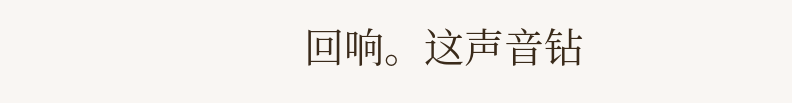回响。这声音钻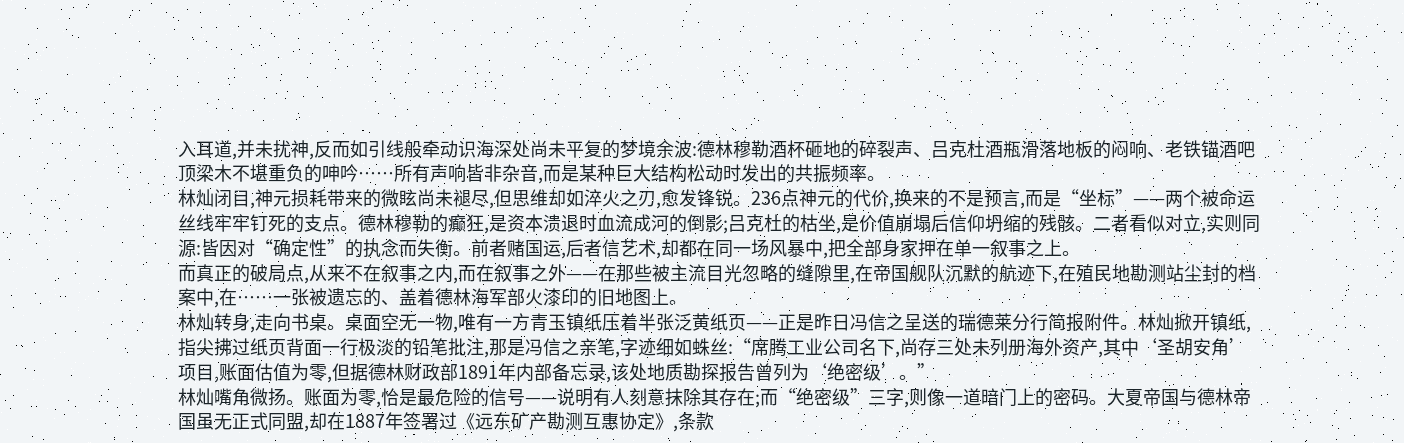入耳道,并未扰神,反而如引线般牵动识海深处尚未平复的梦境余波:德林穆勒酒杯砸地的碎裂声、吕克杜酒瓶滑落地板的闷响、老铁锚酒吧顶梁木不堪重负的呻吟……所有声响皆非杂音,而是某种巨大结构松动时发出的共振频率。
林灿闭目,神元损耗带来的微眩尚未褪尽,但思维却如淬火之刃,愈发锋锐。236点神元的代价,换来的不是预言,而是“坐标”——两个被命运丝线牢牢钉死的支点。德林穆勒的癫狂,是资本溃退时血流成河的倒影;吕克杜的枯坐,是价值崩塌后信仰坍缩的残骸。二者看似对立,实则同源:皆因对“确定性”的执念而失衡。前者赌国运,后者信艺术,却都在同一场风暴中,把全部身家押在单一叙事之上。
而真正的破局点,从来不在叙事之内,而在叙事之外——在那些被主流目光忽略的缝隙里,在帝国舰队沉默的航迹下,在殖民地勘测站尘封的档案中,在……一张被遗忘的、盖着德林海军部火漆印的旧地图上。
林灿转身,走向书桌。桌面空无一物,唯有一方青玉镇纸压着半张泛黄纸页——正是昨日冯信之呈送的瑞德莱分行简报附件。林灿掀开镇纸,指尖拂过纸页背面一行极淡的铅笔批注,那是冯信之亲笔,字迹细如蛛丝:“席腾工业公司名下,尚存三处未列册海外资产,其中‘圣胡安角’项目,账面估值为零,但据德林财政部1891年内部备忘录,该处地质勘探报告曾列为‘绝密级’。”
林灿嘴角微扬。账面为零,恰是最危险的信号——说明有人刻意抹除其存在;而“绝密级”三字,则像一道暗门上的密码。大夏帝国与德林帝国虽无正式同盟,却在1887年签署过《远东矿产勘测互惠协定》,条款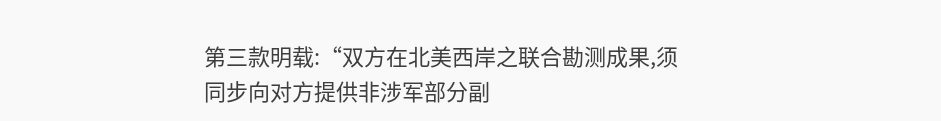第三款明载:“双方在北美西岸之联合勘测成果,须同步向对方提供非涉军部分副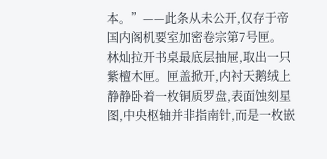本。”——此条从未公开,仅存于帝国内阁机要室加密卷宗第7号匣。
林灿拉开书桌最底层抽屉,取出一只紫檀木匣。匣盖掀开,内衬天鹅绒上静静卧着一枚铜质罗盘,表面蚀刻星图,中央枢轴并非指南针,而是一枚嵌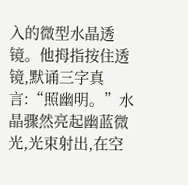入的微型水晶透镜。他拇指按住透镜,默诵三字真言:“照幽明。”水晶骤然亮起幽蓝微光,光束射出,在空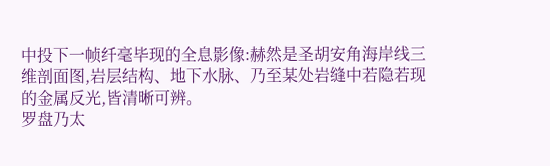中投下一帧纤毫毕现的全息影像:赫然是圣胡安角海岸线三维剖面图,岩层结构、地下水脉、乃至某处岩缝中若隐若现的金属反光,皆清晰可辨。
罗盘乃太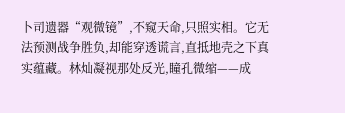卜司遗器“观微镜”,不窥天命,只照实相。它无法预测战争胜负,却能穿透谎言,直抵地壳之下真实蕴藏。林灿凝视那处反光,瞳孔微缩——成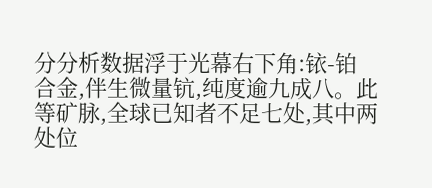分分析数据浮于光幕右下角:铱-铂合金,伴生微量钪,纯度逾九成八。此等矿脉,全球已知者不足七处,其中两处位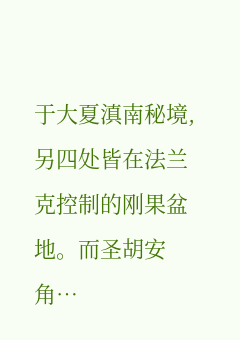于大夏滇南秘境,另四处皆在法兰克控制的刚果盆地。而圣胡安角…